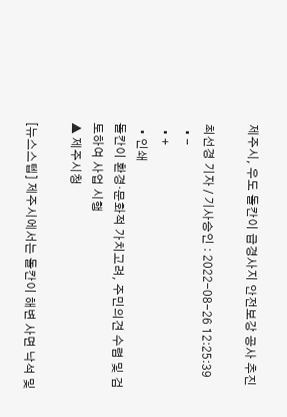제주시, 우도 돌칸이 급경사지 안전보강 공사 추진

최선경 기자 / 기사승인 : 2022-08-26 12:25:39
  • -
  • +
  • 인쇄
돌칸이 환경·문화적 가치고려, 주민의견 수렴 및 검토하여 사업 시행
▲ 제주시청

[뉴스스텝] 제주시에서는 돌칸이 해변 사면 낙석 및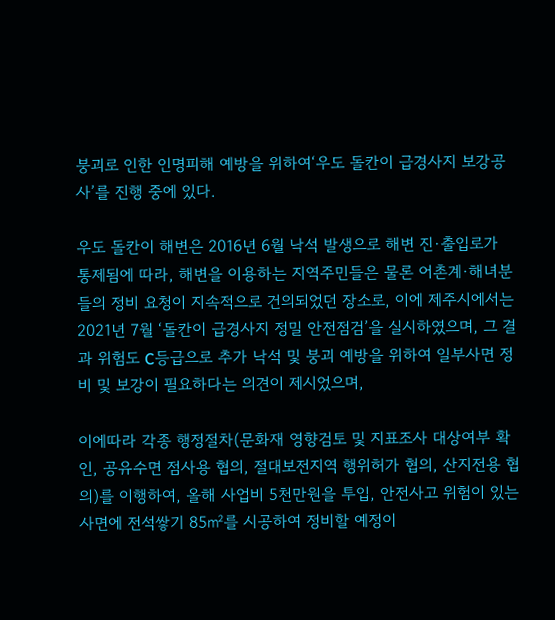붕괴로 인한 인명피해 예방을 위하여‘우도 돌칸이 급경사지 보강공사’를 진행 중에 있다.

우도 돌칸이 해변은 2016년 6월 낙석 발생으로 해변 진·출입로가 통제됨에 따라, 해변을 이용하는 지역주민들은 물론 어촌계·해녀분들의 정비 요청이 지속적으로 건의되었던 장소로, 이에 제주시에서는 2021년 7월 ‘돌칸이 급경사지 정밀 안전점검’을 실시하였으며, 그 결과 위험도 C등급으로 추가 낙석 및 붕괴 예방을 위하여 일부사면 정비 및 보강이 필요하다는 의견이 제시었으며,

이에따라 각종 행정절차(문화재 영향검토 및 지표조사 대상여부 확인, 공유수면 점사용 협의, 절대보전지역 행위허가 협의, 산지전용 협의)를 이행하여, 올해 사업비 5천만원을 투입, 안전사고 위험이 있는 사면에 전석쌓기 85㎡를 시공하여 정비할 예정이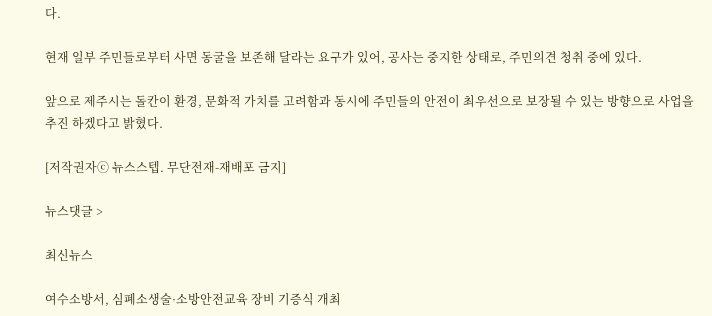다.

현재 일부 주민들로부터 사면 동굴을 보존해 달라는 요구가 있어, 공사는 중지한 상태로, 주민의견 청취 중에 있다.

앞으로 제주시는 돌칸이 환경, 문화적 가치를 고려함과 동시에 주민들의 안전이 최우선으로 보장될 수 있는 방향으로 사업을 추진 하겠다고 밝혔다.

[저작권자ⓒ 뉴스스텝. 무단전재-재배포 금지]

뉴스댓글 >

최신뉴스

여수소방서, 심폐소생술·소방안전교육 장비 기증식 개최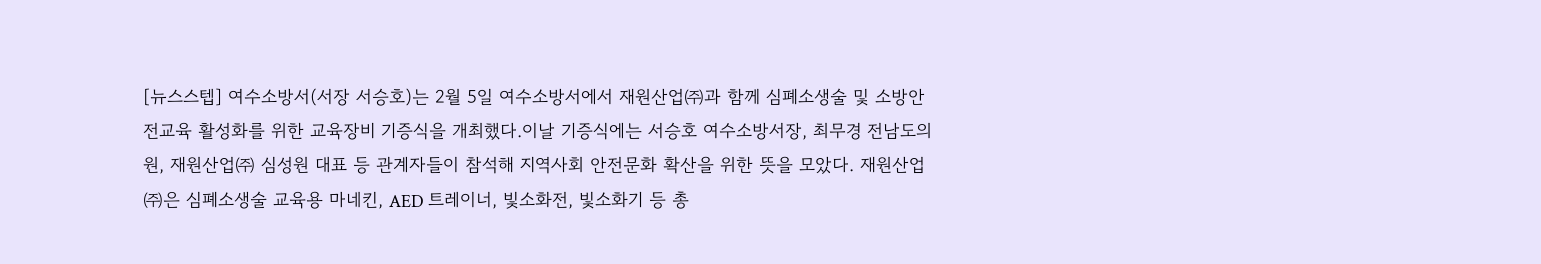[뉴스스텝] 여수소방서(서장 서승호)는 2월 5일 여수소방서에서 재원산업㈜과 함께 심폐소생술 및 소방안전교육 활성화를 위한 교육장비 기증식을 개최했다.이날 기증식에는 서승호 여수소방서장, 최무경 전남도의원, 재원산업㈜ 심성원 대표 등 관계자들이 참석해 지역사회 안전문화 확산을 위한 뜻을 모았다. 재원산업㈜은 심폐소생술 교육용 마네킨, AED 트레이너, 빛소화전, 빛소화기 등 총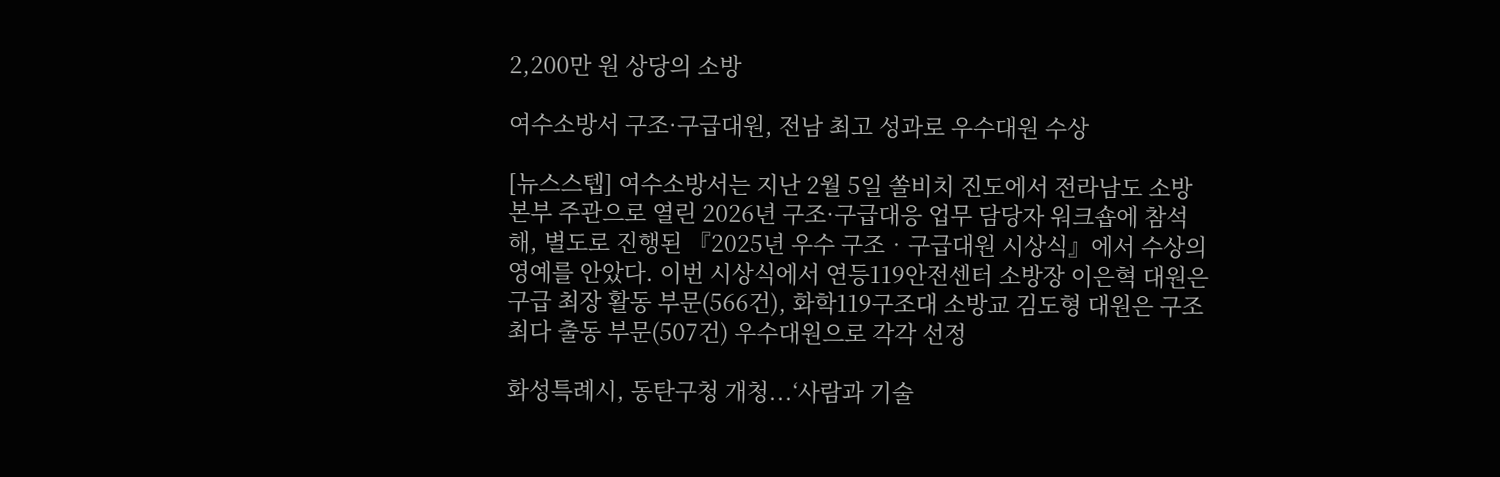2,200만 원 상당의 소방

여수소방서 구조·구급대원, 전남 최고 성과로 우수대원 수상

[뉴스스텝] 여수소방서는 지난 2월 5일 쏠비치 진도에서 전라남도 소방본부 주관으로 열린 2026년 구조·구급대응 업무 담당자 워크숍에 참석해, 별도로 진행된 『2025년 우수 구조‧구급대원 시상식』에서 수상의 영예를 안았다. 이번 시상식에서 연등119안전센터 소방장 이은혁 대원은 구급 최장 활동 부문(566건), 화학119구조대 소방교 김도형 대원은 구조 최다 출동 부문(507건) 우수대원으로 각각 선정

화성특례시, 동탄구청 개청...‘사람과 기술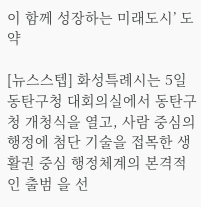이 함께 성장하는 미래도시’ 도약

[뉴스스텝] 화성특례시는 5일 동탄구청 대회의실에서 동탄구청 개청식을 열고, 사람 중심의 행정에 첨단 기술을 접목한 생활권 중심 행정체계의 본격적인 출범 을 선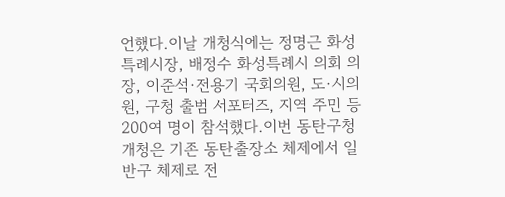언했다.이날 개청식에는 정명근 화성특례시장, 배정수 화성특례시 의회 의장, 이준석·전용기 국회의원, 도·시의원, 구청 출범 서포터즈, 지역 주민 등 200여 명이 참석했다.이번 동탄구청 개청은 기존 동탄출장소 체제에서 일반구 체제로 전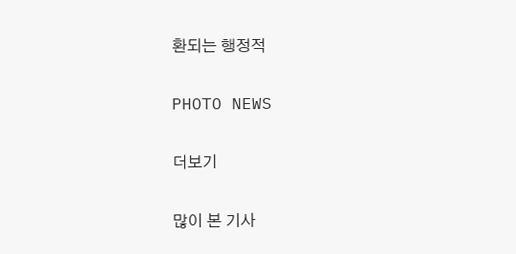환되는 행정적

PHOTO NEWS

더보기

많이 본 기사